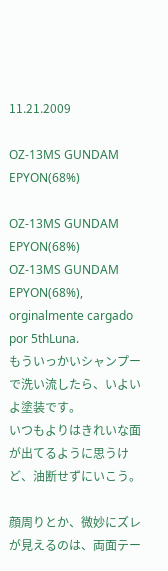11.21.2009

OZ-13MS GUNDAM EPYON(68%)

OZ-13MS GUNDAM EPYON(68%)
OZ-13MS GUNDAM EPYON(68%),
orginalmente cargado por 5thLuna.
もういっかいシャンプーで洗い流したら、いよいよ塗装です。
いつもよりはきれいな面が出てるように思うけど、油断せずにいこう。

顔周りとか、微妙にズレが見えるのは、両面テー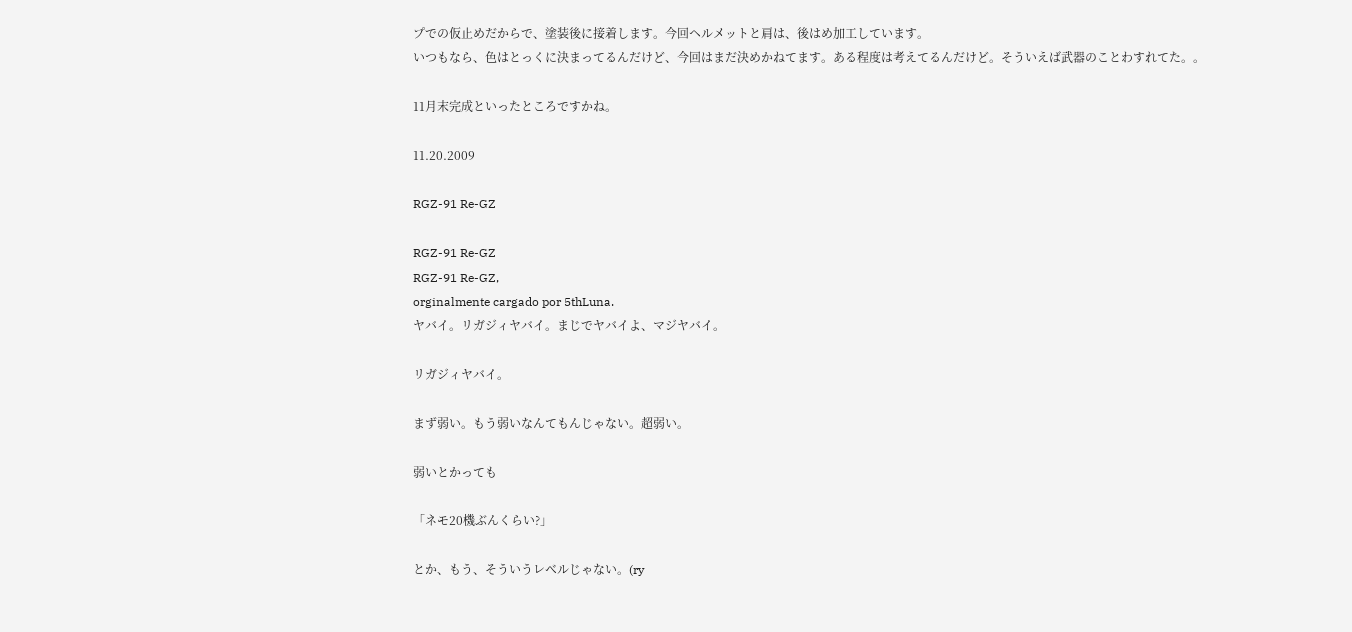プでの仮止めだからで、塗装後に接着します。今回ヘルメットと肩は、後はめ加工しています。
いつもなら、色はとっくに決まってるんだけど、今回はまだ決めかねてます。ある程度は考えてるんだけど。そういえば武器のことわすれてた。。

11月末完成といったところですかね。

11.20.2009

RGZ-91 Re-GZ

RGZ-91 Re-GZ
RGZ-91 Re-GZ,
orginalmente cargado por 5thLuna.
ヤバイ。リガジィヤバイ。まじでヤバイよ、マジヤバイ。

リガジィヤバイ。

まず弱い。もう弱いなんてもんじゃない。超弱い。

弱いとかっても

「ネモ20機ぶんくらい?」

とか、もう、そういうレベルじゃない。(ry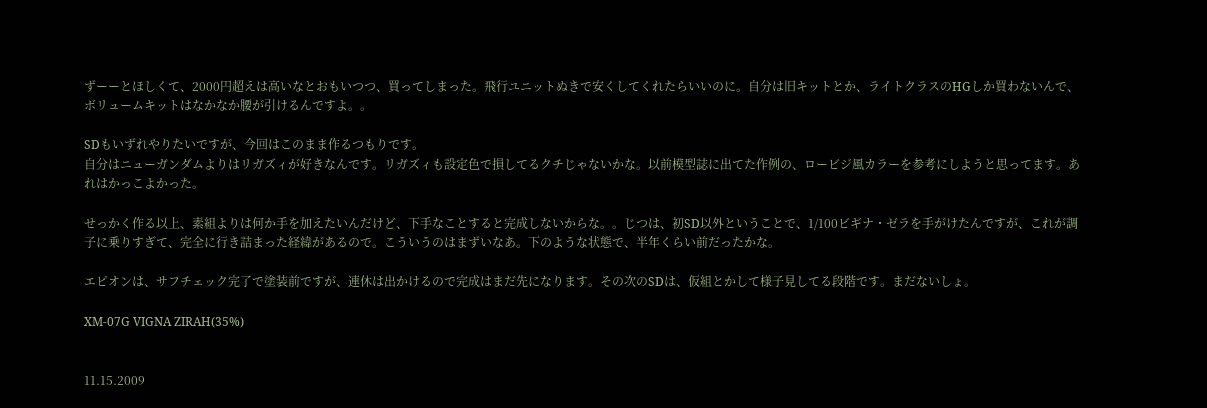ずーーとほしくて、2000円超えは高いなとおもいつつ、買ってしまった。飛行ユニットぬきで安くしてくれたらいいのに。自分は旧キットとか、ライトクラスのHGしか買わないんで、ボリュームキットはなかなか腰が引けるんですよ。。

SDもいずれやりたいですが、今回はこのまま作るつもりです。
自分はニューガンダムよりはリガズィが好きなんです。リガズィも設定色で損してるクチじゃないかな。以前模型誌に出てた作例の、ロービジ風カラーを参考にしようと思ってます。あれはかっこよかった。

せっかく作る以上、素組よりは何か手を加えたいんだけど、下手なことすると完成しないからな。。じつは、初SD以外ということで、1/100ビギナ・ゼラを手がけたんですが、これが調子に乗りすぎて、完全に行き詰まった経緯があるので。こういうのはまずいなあ。下のような状態で、半年くらい前だったかな。

エピオンは、サフチェック完了で塗装前ですが、連休は出かけるので完成はまだ先になります。その次のSDは、仮組とかして様子見してる段階です。まだないしょ。

XM-07G VIGNA ZIRAH(35%)


11.15.2009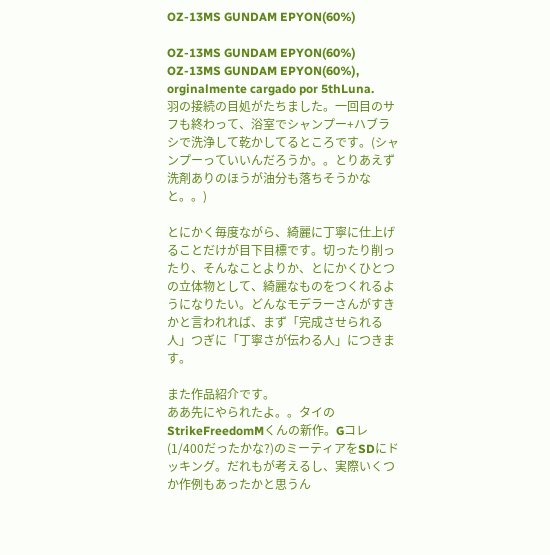OZ-13MS GUNDAM EPYON(60%)

OZ-13MS GUNDAM EPYON(60%)
OZ-13MS GUNDAM EPYON(60%),
orginalmente cargado por 5thLuna.
羽の接続の目処がたちました。一回目のサフも終わって、浴室でシャンプー+ハブラシで洗浄して乾かしてるところです。(シャンプーっていいんだろうか。。とりあえず洗剤ありのほうが油分も落ちそうかなと。。)

とにかく毎度ながら、綺麗に丁寧に仕上げることだけが目下目標です。切ったり削ったり、そんなことよりか、とにかくひとつの立体物として、綺麗なものをつくれるようになりたい。どんなモデラーさんがすきかと言われれば、まず「完成させられる人」つぎに「丁寧さが伝わる人」につきます。

また作品紹介です。
ああ先にやられたよ。。タイのStrikeFreedomMくんの新作。Gコレ(1/400だったかな?)のミーティアをSDにドッキング。だれもが考えるし、実際いくつか作例もあったかと思うん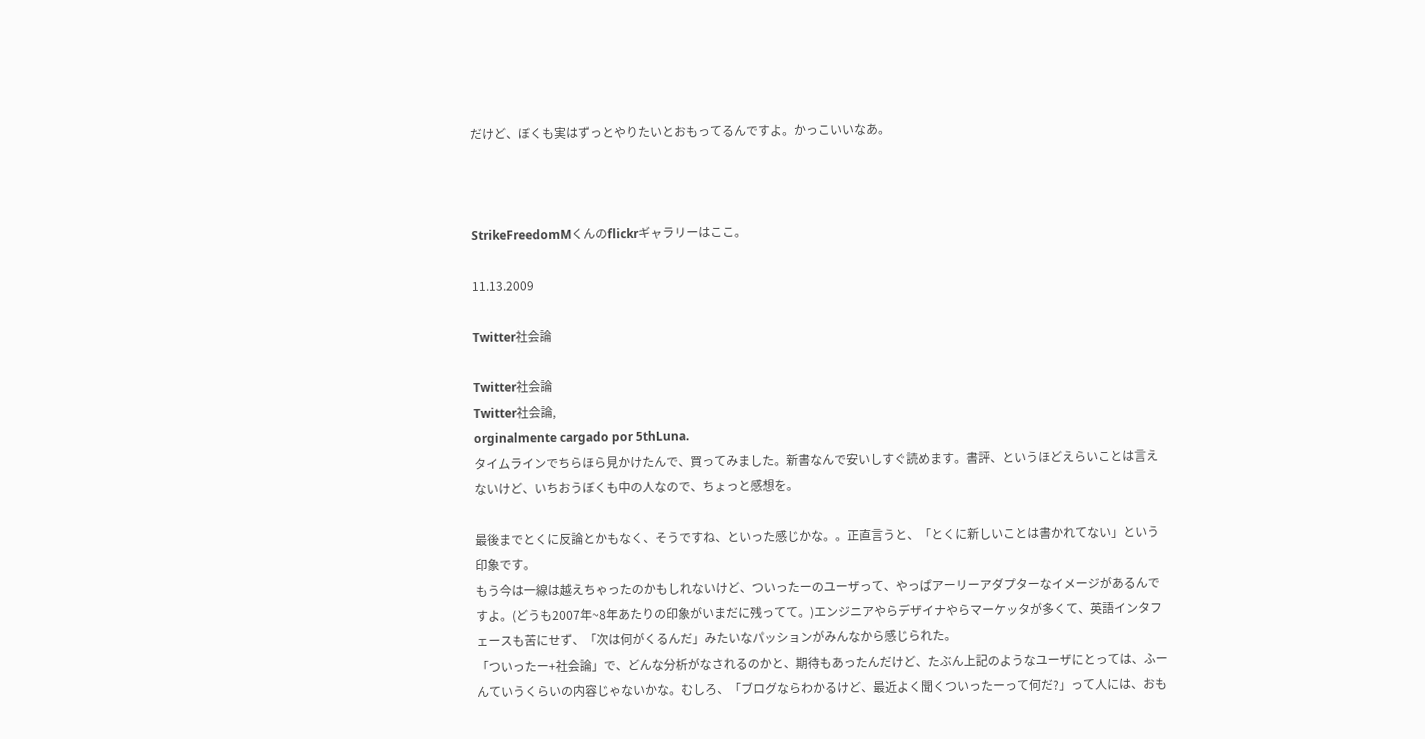だけど、ぼくも実はずっとやりたいとおもってるんですよ。かっこいいなあ。



StrikeFreedomMくんのflickrギャラリーはここ。

11.13.2009

Twitter社会論

Twitter社会論
Twitter社会論,
orginalmente cargado por 5thLuna.
タイムラインでちらほら見かけたんで、買ってみました。新書なんで安いしすぐ読めます。書評、というほどえらいことは言えないけど、いちおうぼくも中の人なので、ちょっと感想を。

最後までとくに反論とかもなく、そうですね、といった感じかな。。正直言うと、「とくに新しいことは書かれてない」という印象です。
もう今は一線は越えちゃったのかもしれないけど、ついったーのユーザって、やっぱアーリーアダプターなイメージがあるんですよ。(どうも2007年~8年あたりの印象がいまだに残ってて。)エンジニアやらデザイナやらマーケッタが多くて、英語インタフェースも苦にせず、「次は何がくるんだ」みたいなパッションがみんなから感じられた。
「ついったー+社会論」で、どんな分析がなされるのかと、期待もあったんだけど、たぶん上記のようなユーザにとっては、ふーんていうくらいの内容じゃないかな。むしろ、「ブログならわかるけど、最近よく聞くついったーって何だ?」って人には、おも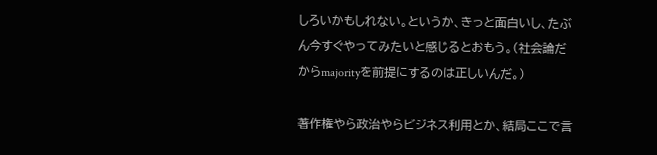しろいかもしれない。というか、きっと面白いし、たぶん今すぐやってみたいと感じるとおもう。(社会論だからmajorityを前提にするのは正しいんだ。)

著作権やら政治やらビジネス利用とか、結局ここで言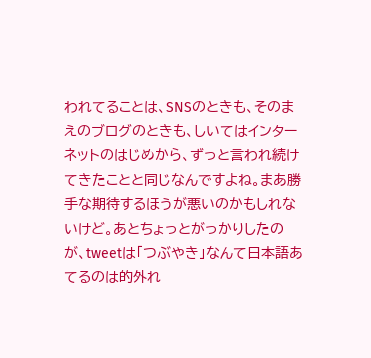われてることは、SNSのときも、そのまえのブログのときも、しいてはインターネットのはじめから、ずっと言われ続けてきたことと同じなんですよね。まあ勝手な期待するほうが悪いのかもしれないけど。あとちょっとがっかりしたのが、tweetは「つぶやき」なんて日本語あてるのは的外れ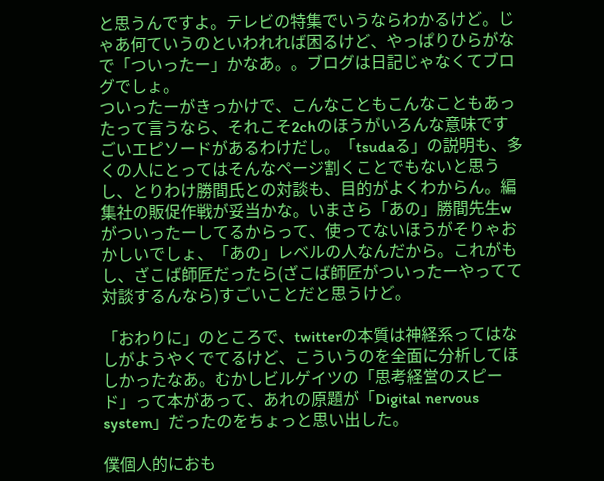と思うんですよ。テレビの特集でいうならわかるけど。じゃあ何ていうのといわれれば困るけど、やっぱりひらがなで「ついったー」かなあ。。ブログは日記じゃなくてブログでしょ。
ついったーがきっかけで、こんなこともこんなこともあったって言うなら、それこそ2chのほうがいろんな意味ですごいエピソードがあるわけだし。「tsudaる」の説明も、多くの人にとってはそんなページ割くことでもないと思うし、とりわけ勝間氏との対談も、目的がよくわからん。編集社の販促作戦が妥当かな。いまさら「あの」勝間先生wがついったーしてるからって、使ってないほうがそりゃおかしいでしょ、「あの」レベルの人なんだから。これがもし、ざこば師匠だったら(ざこば師匠がついったーやってて対談するんなら)すごいことだと思うけど。

「おわりに」のところで、twitterの本質は神経系ってはなしがようやくでてるけど、こういうのを全面に分析してほしかったなあ。むかしビルゲイツの「思考経営のスピード」って本があって、あれの原題が「Digital nervous system」だったのをちょっと思い出した。

僕個人的におも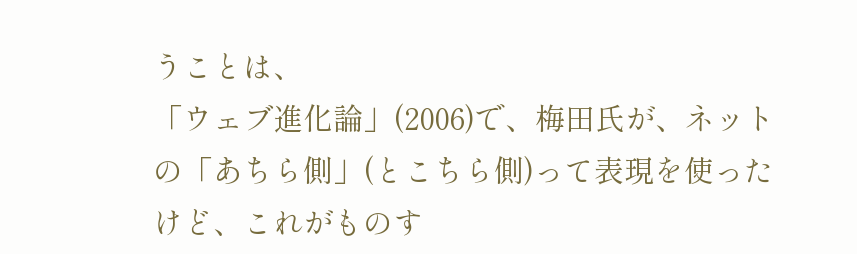うことは、
「ウェブ進化論」(2006)で、梅田氏が、ネットの「あちら側」(とこちら側)って表現を使ったけど、これがものす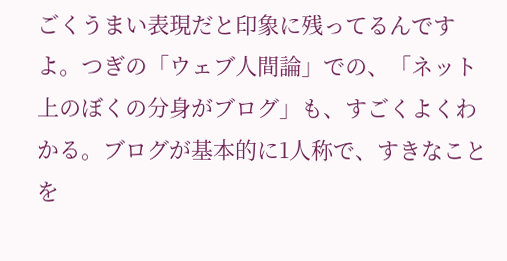ごくうまい表現だと印象に残ってるんですよ。つぎの「ウェブ人間論」での、「ネット上のぼくの分身がブログ」も、すごくよくわかる。ブログが基本的に1人称で、すきなことを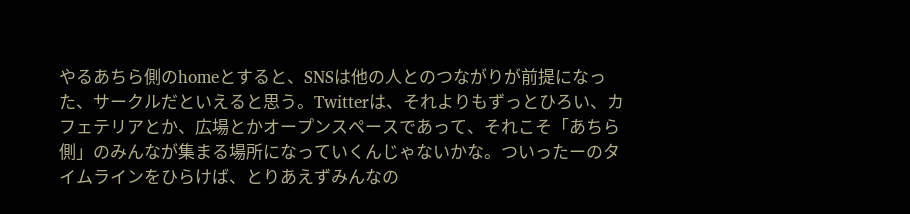やるあちら側のhomeとすると、SNSは他の人とのつながりが前提になった、サークルだといえると思う。Twitterは、それよりもずっとひろい、カフェテリアとか、広場とかオープンスペースであって、それこそ「あちら側」のみんなが集まる場所になっていくんじゃないかな。ついったーのタイムラインをひらけば、とりあえずみんなの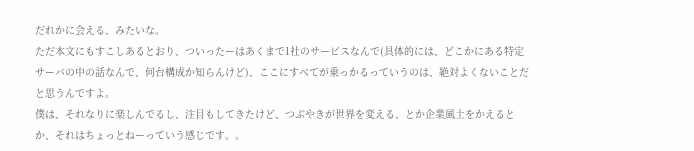だれかに会える、みたいな。
ただ本文にもすこしあるとおり、ついったーはあくまで1社のサービスなんで(具体的には、どこかにある特定サーバの中の話なんで、何台構成か知らんけど)、ここにすべてが乗っかるっていうのは、絶対よくないことだと思うんですよ。
僕は、それなりに楽しんでるし、注目もしてきたけど、つぶやきが世界を変える、とか企業風土をかえるとか、それはちょっとねーっていう感じです。。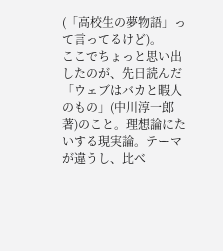(「高校生の夢物語」って言ってるけど)。
ここでちょっと思い出したのが、先日読んだ「ウェブはバカと暇人のもの」(中川淳一郎 著)のこと。理想論にたいする現実論。テーマが違うし、比べ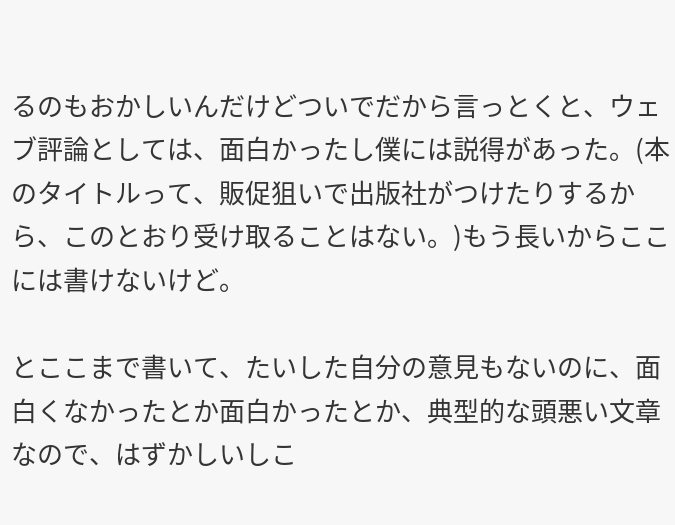るのもおかしいんだけどついでだから言っとくと、ウェブ評論としては、面白かったし僕には説得があった。(本のタイトルって、販促狙いで出版社がつけたりするから、このとおり受け取ることはない。)もう長いからここには書けないけど。

とここまで書いて、たいした自分の意見もないのに、面白くなかったとか面白かったとか、典型的な頭悪い文章なので、はずかしいしこ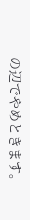の辺でやめときます。